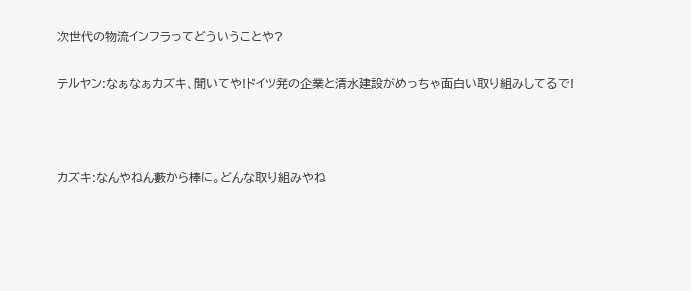次世代の物流インフラってどういうことや?

テルヤン:なぁなぁカズキ、聞いてや!ドイツ発の企業と清水建設がめっちゃ面白い取り組みしてるで!



カズキ:なんやねん藪から棒に。どんな取り組みやね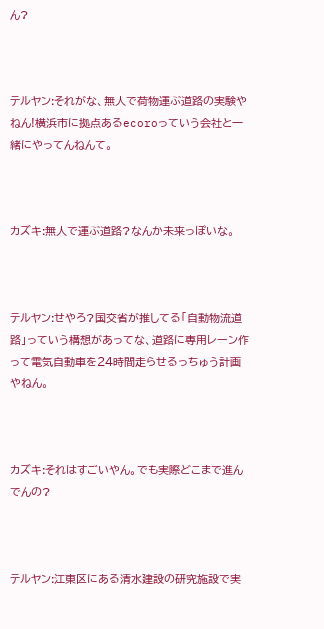ん?



テルヤン:それがな、無人で荷物運ぶ道路の実験やねん!横浜市に拠点あるecoroっていう会社と一緒にやってんねんて。



カズキ:無人で運ぶ道路?なんか未来っぽいな。



テルヤン:せやろ?国交省が推してる「自動物流道路」っていう構想があってな、道路に専用レーン作って電気自動車を24時間走らせるっちゅう計画やねん。



カズキ:それはすごいやん。でも実際どこまで進んでんの?



テルヤン:江東区にある清水建設の研究施設で実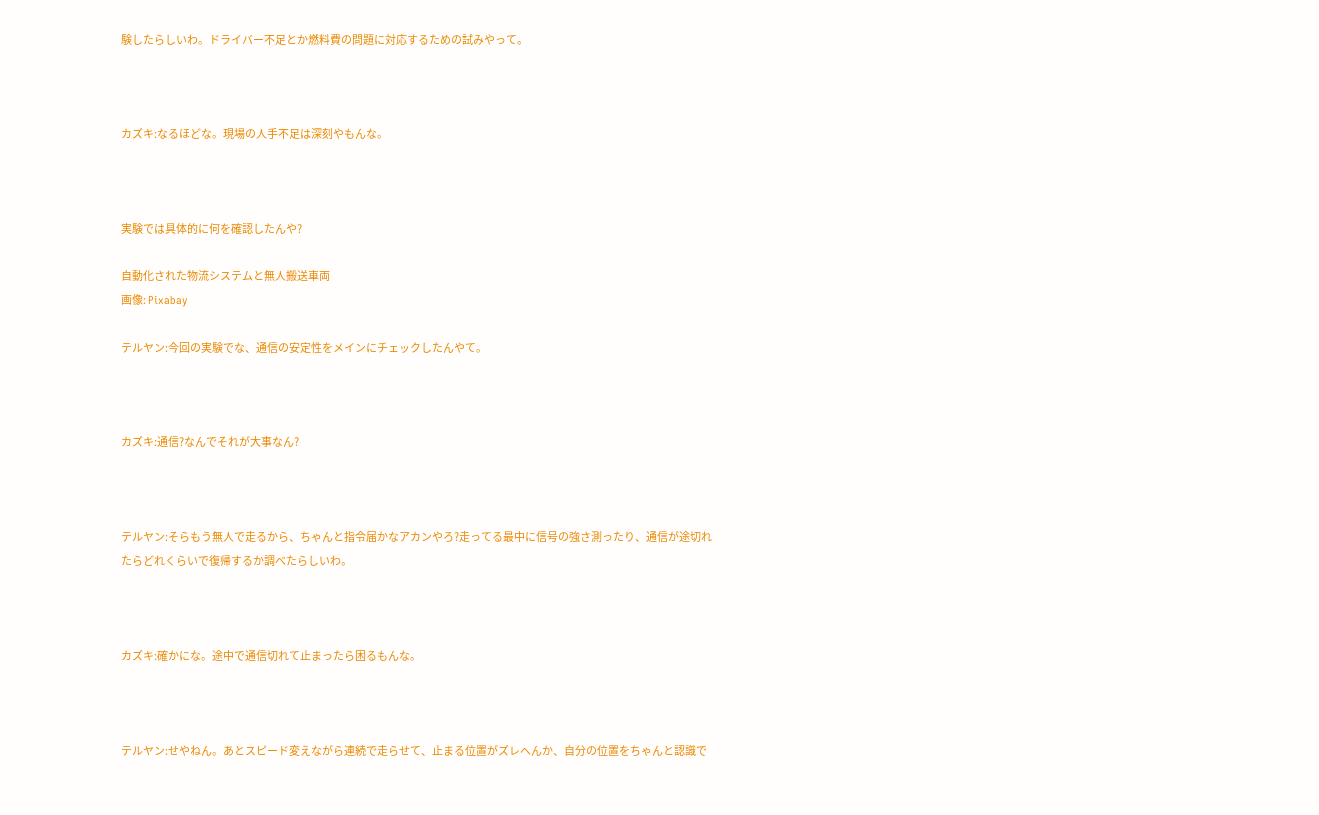験したらしいわ。ドライバー不足とか燃料費の問題に対応するための試みやって。



カズキ:なるほどな。現場の人手不足は深刻やもんな。



実験では具体的に何を確認したんや?

自動化された物流システムと無人搬送車両
画像: Pixabay

テルヤン:今回の実験でな、通信の安定性をメインにチェックしたんやて。



カズキ:通信?なんでそれが大事なん?



テルヤン:そらもう無人で走るから、ちゃんと指令届かなアカンやろ?走ってる最中に信号の強さ測ったり、通信が途切れたらどれくらいで復帰するか調べたらしいわ。



カズキ:確かにな。途中で通信切れて止まったら困るもんな。



テルヤン:せやねん。あとスピード変えながら連続で走らせて、止まる位置がズレへんか、自分の位置をちゃんと認識で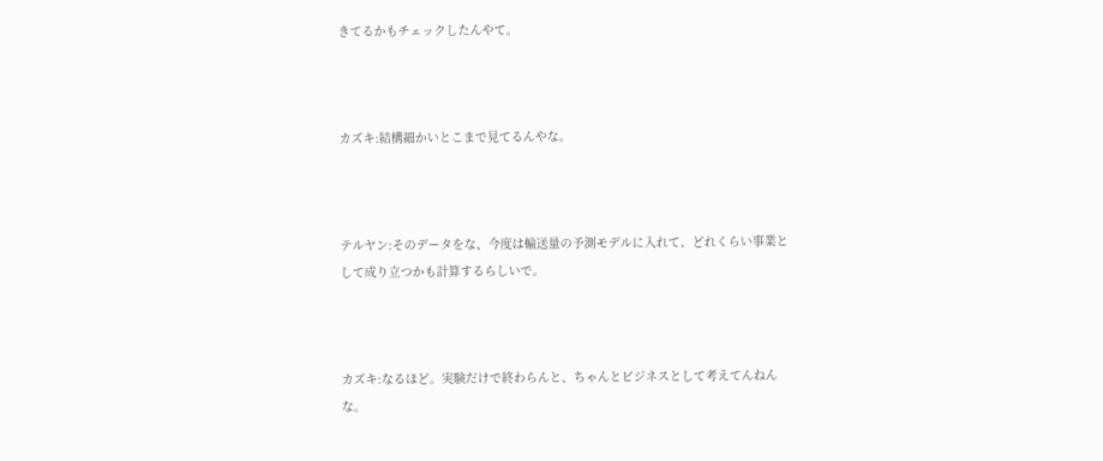きてるかもチェックしたんやて。



カズキ:結構細かいとこまで見てるんやな。



テルヤン:そのデータをな、今度は輸送量の予測モデルに入れて、どれくらい事業として成り立つかも計算するらしいで。



カズキ:なるほど。実験だけで終わらんと、ちゃんとビジネスとして考えてんねんな。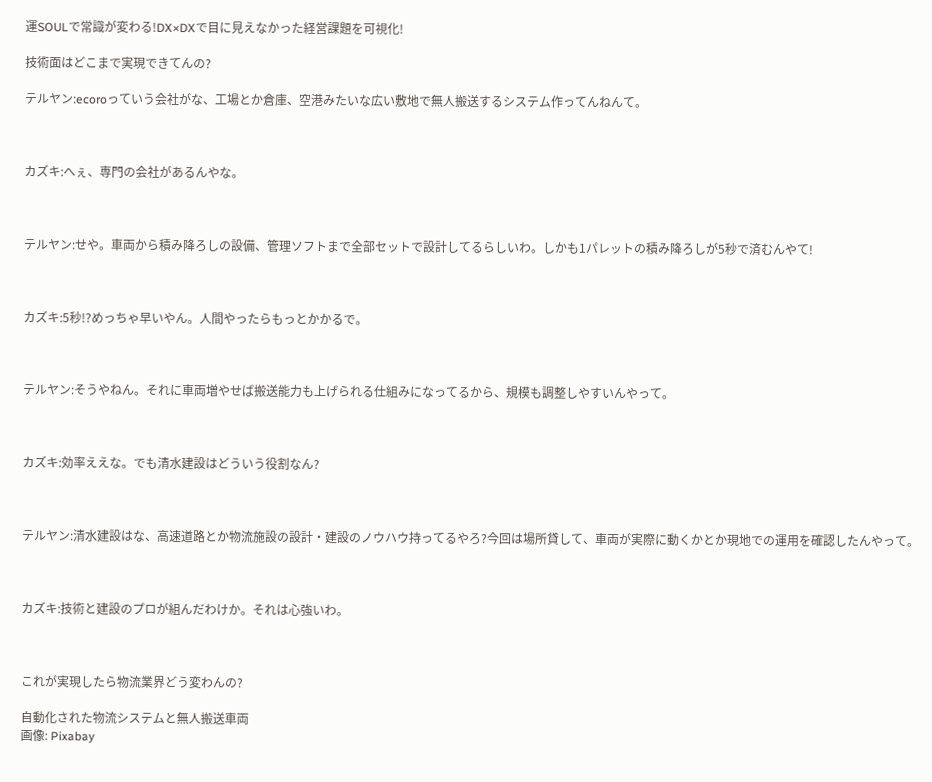運SOULで常識が変わる!DX×DXで目に見えなかった経営課題を可視化!

技術面はどこまで実現できてんの?

テルヤン:ecoroっていう会社がな、工場とか倉庫、空港みたいな広い敷地で無人搬送するシステム作ってんねんて。



カズキ:へぇ、専門の会社があるんやな。



テルヤン:せや。車両から積み降ろしの設備、管理ソフトまで全部セットで設計してるらしいわ。しかも1パレットの積み降ろしが5秒で済むんやて!



カズキ:5秒!?めっちゃ早いやん。人間やったらもっとかかるで。



テルヤン:そうやねん。それに車両増やせば搬送能力も上げられる仕組みになってるから、規模も調整しやすいんやって。



カズキ:効率ええな。でも清水建設はどういう役割なん?



テルヤン:清水建設はな、高速道路とか物流施設の設計・建設のノウハウ持ってるやろ?今回は場所貸して、車両が実際に動くかとか現地での運用を確認したんやって。



カズキ:技術と建設のプロが組んだわけか。それは心強いわ。



これが実現したら物流業界どう変わんの?

自動化された物流システムと無人搬送車両
画像: Pixabay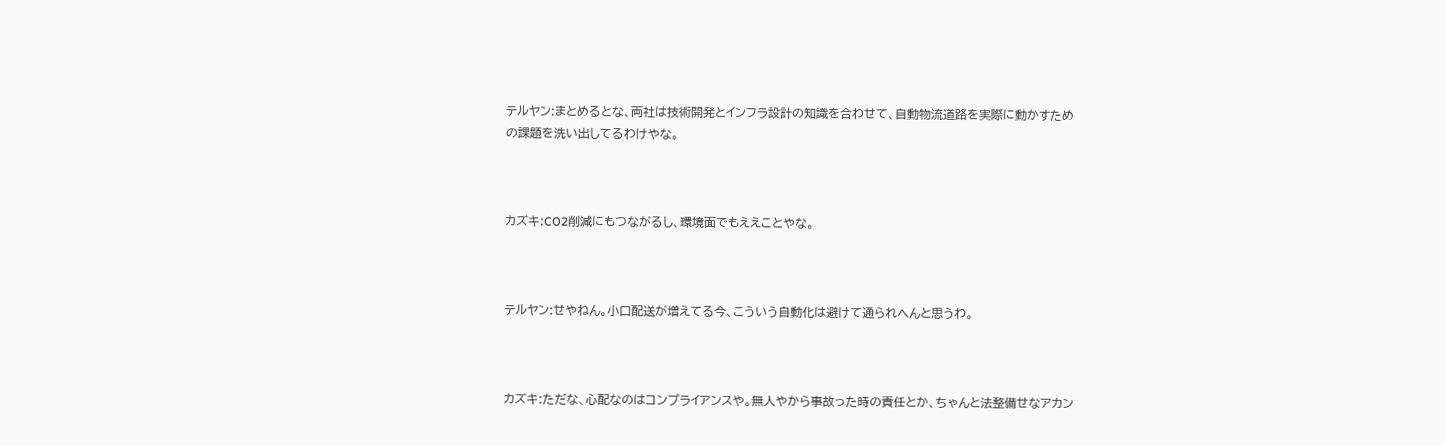テルヤン:まとめるとな、両社は技術開発とインフラ設計の知識を合わせて、自動物流道路を実際に動かすための課題を洗い出してるわけやな。



カズキ:CO2削減にもつながるし、環境面でもええことやな。



テルヤン:せやねん。小口配送が増えてる今、こういう自動化は避けて通られへんと思うわ。



カズキ:ただな、心配なのはコンプライアンスや。無人やから事故った時の責任とか、ちゃんと法整備せなアカン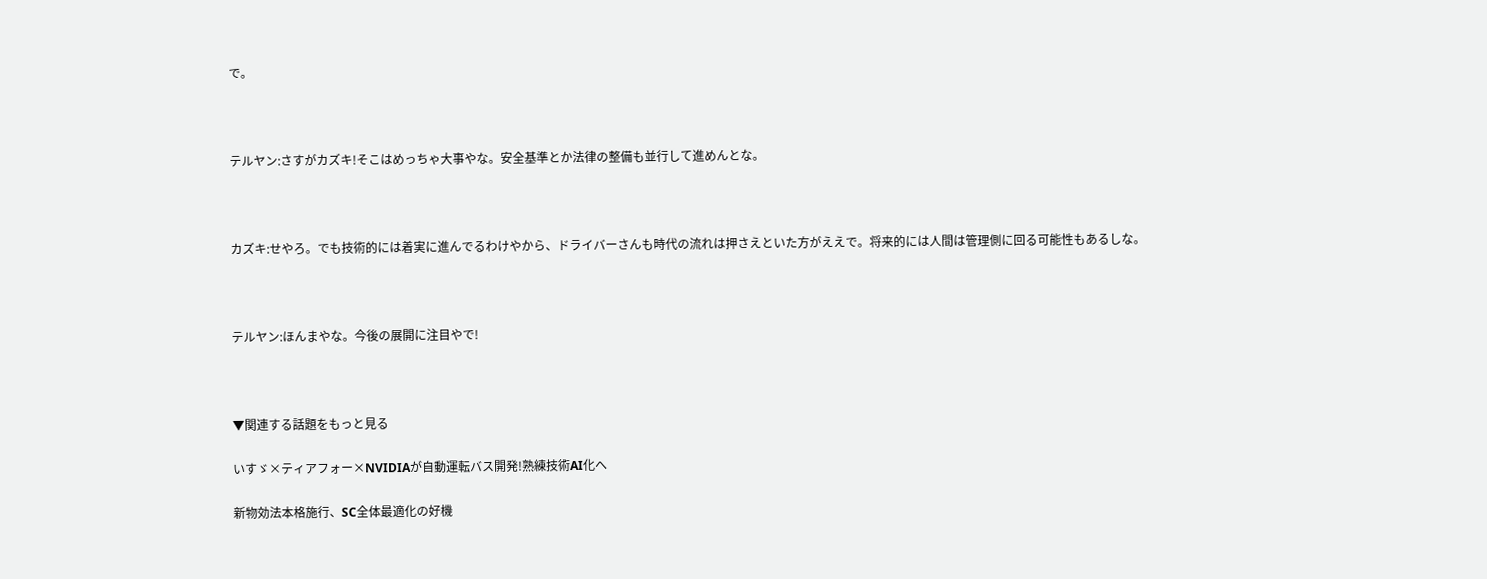で。



テルヤン:さすがカズキ!そこはめっちゃ大事やな。安全基準とか法律の整備も並行して進めんとな。



カズキ:せやろ。でも技術的には着実に進んでるわけやから、ドライバーさんも時代の流れは押さえといた方がええで。将来的には人間は管理側に回る可能性もあるしな。



テルヤン:ほんまやな。今後の展開に注目やで!



▼関連する話題をもっと見る

いすゞ×ティアフォー×NVIDIAが自動運転バス開発!熟練技術AI化へ

新物効法本格施行、SC全体最適化の好機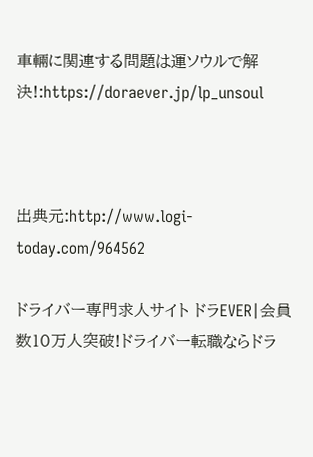車輛に関連する問題は運ソウルで解決!:https://doraever.jp/lp_unsoul



出典元:http://www.logi-today.com/964562

ドライバー専門求人サイト ドラEVER|会員数10万人突破!ドライバー転職ならドラ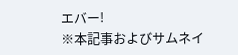エバー!
※本記事およびサムネイ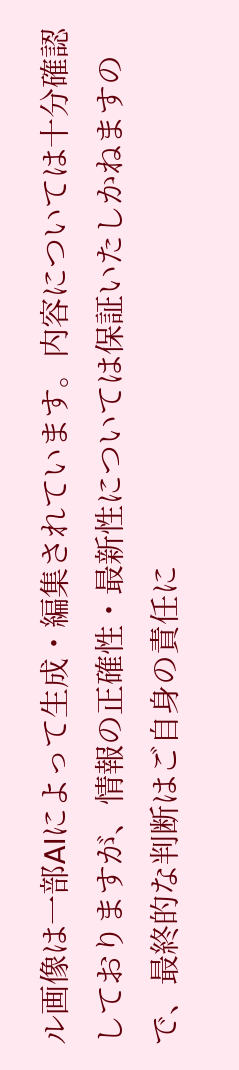ル画像は一部AIによって生成・編集されています。内容については十分確認しておりますが、情報の正確性・最新性については保証いたしかねますので、最終的な判断はご自身の責任に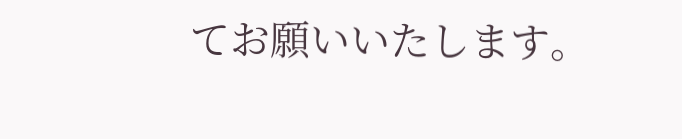てお願いいたします。